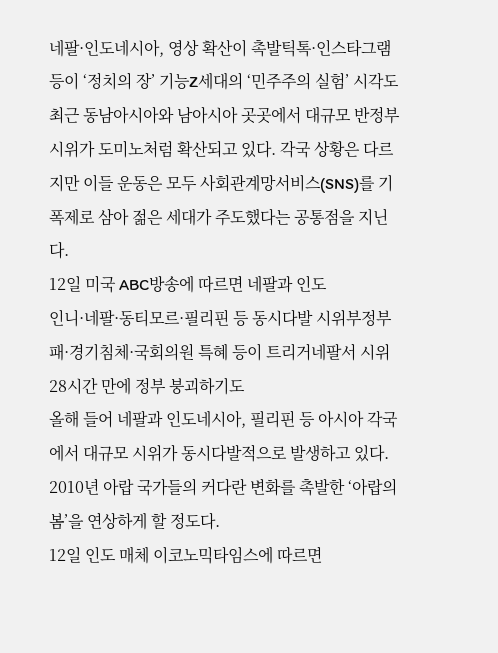네팔·인도네시아, 영상 확산이 촉발틱톡·인스타그램 등이 ‘정치의 장’ 기능Z세대의 ‘민주주의 실험’ 시각도
최근 동남아시아와 남아시아 곳곳에서 대규모 반정부 시위가 도미노처럼 확산되고 있다. 각국 상황은 다르지만 이들 운동은 모두 사회관계망서비스(SNS)를 기폭제로 삼아 젊은 세대가 주도했다는 공통점을 지닌다.
12일 미국 ABC방송에 따르면 네팔과 인도
인니·네팔·동티모르·필리핀 등 동시다발 시위부정부패·경기침체·국회의원 특혜 등이 트리거네팔서 시위 28시간 만에 정부 붕괴하기도
올해 들어 네팔과 인도네시아, 필리핀 등 아시아 각국에서 대규모 시위가 동시다발적으로 발생하고 있다. 2010년 아랍 국가들의 커다란 변화를 촉발한 ‘아랍의 봄’을 연상하게 할 정도다.
12일 인도 매체 이코노믹타임스에 따르면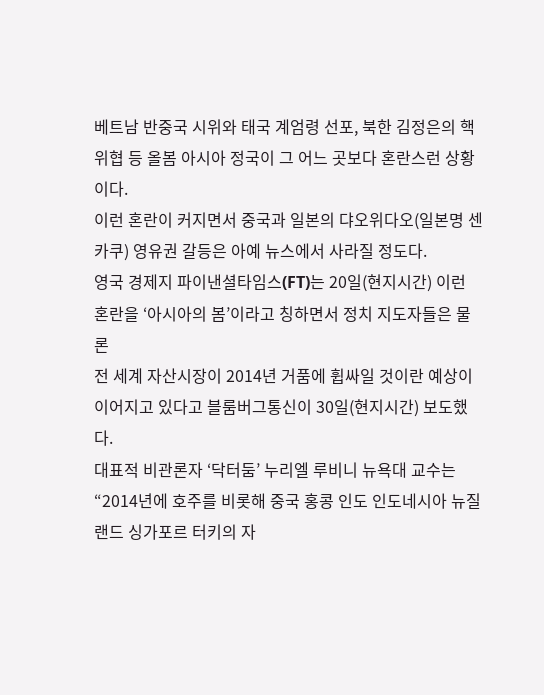베트남 반중국 시위와 태국 계엄령 선포, 북한 김정은의 핵위협 등 올봄 아시아 정국이 그 어느 곳보다 혼란스런 상황이다.
이런 혼란이 커지면서 중국과 일본의 댜오위다오(일본명 센카쿠) 영유권 갈등은 아예 뉴스에서 사라질 정도다.
영국 경제지 파이낸셜타임스(FT)는 20일(현지시간) 이런 혼란을 ‘아시아의 봄’이라고 칭하면서 정치 지도자들은 물론
전 세계 자산시장이 2014년 거품에 휩싸일 것이란 예상이 이어지고 있다고 블룸버그통신이 30일(현지시간) 보도했다.
대표적 비관론자 ‘닥터둠’ 누리엘 루비니 뉴욕대 교수는 “2014년에 호주를 비롯해 중국 홍콩 인도 인도네시아 뉴질랜드 싱가포르 터키의 자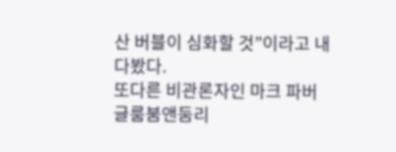산 버블이 심화할 것”이라고 내다봤다.
또다른 비관론자인 마크 파버 글룸붐앤둠리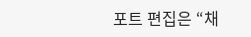포트 편집은 “채